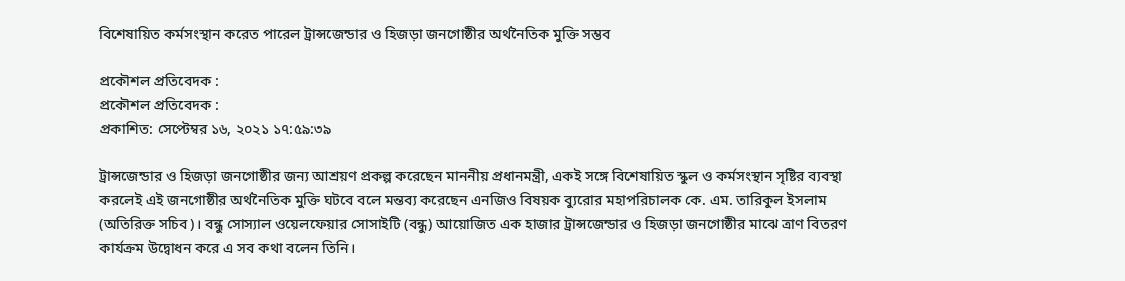বিশেষায়িত কর্মসংস্থান করেত পারেল ট্রান্সজেন্ডার ও হিজড়া জনগোষ্ঠীর অর্থনৈতিক মুক্তি সম্ভব

প্রকৌশল প্রতিবেদক :
প্রকৌশল প্রতিবেদক :
প্রকাশিত: সেপ্টেম্বর ১৬, ২০২১ ১৭:৫৯:৩৯

ট্রান্সজেন্ডার ও হিজড়া জনগোষ্ঠীর জন্য আশ্রয়ণ প্রকল্প করেছেন মাননীয় প্রধানমন্ত্রী, একই সঙ্গে বিশেষায়িত স্কুল ও কর্মসংস্থান সৃষ্টির ব্যবস্থা করলেই এই জনগোষ্ঠীর অর্থনৈতিক মুক্তি ঘটবে বলে মন্তব্য করেছেন এনজিও বিষয়ক ব্যুরোর মহাপরিচালক কে. এম. তারিকুল ইসলাম (অতিরিক্ত সচিব)। বন্ধু সোস্যাল ওয়েলফেয়ার সোসাইটি (বন্ধু) আয়োজিত এক হাজার ট্রান্সজেন্ডার ও হিজড়া জনগোষ্ঠীর মাঝে ত্রাণ বিতরণ কার্যক্রম উদ্বোধন করে এ সব কথা বলেন তিনি।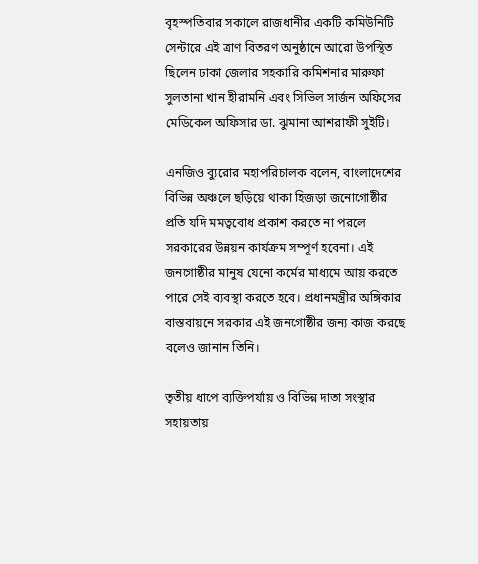বৃহস্পতিবার সকালে রাজধানীর একটি কমিউনিটি সেন্টারে এই ত্রাণ বিতরণ অনুষ্ঠানে আরো উপস্থিত ছিলেন ঢাকা জেলার সহকারি কমিশনার মারুফা সুলতানা খান হীরামনি এবং সিভিল সার্জন অফিসের মেডিকেল অফিসার ডা. ঝুমানা আশরাফী সুইটি।

এনজিও ব্যুরোর মহাপরিচালক বলেন, বাংলাদেশের বিভিন্ন অঞ্চলে ছড়িয়ে থাকা হিজড়া জনোগোষ্ঠীর প্রতি যদি মমত্ববোধ প্রকাশ করতে না পরলে সরকারের উন্নয়ন কার্যক্রম সম্পূর্ণ হবেনা। এই জনগোষ্ঠীর মানুষ যেনো কর্মের মাধ্যমে আয় করতে পারে সেই ব্যবস্থা করতে হবে। প্রধানমন্ত্রীর অঙ্গিকার বাস্তবায়নে সরকার এই জনগোষ্ঠীর জন্য কাজ করছে বলেও জানান তিনি।

তৃতীয় ধাপে ব্যক্তিপর্যায় ও বিভিন্ন দাতা সংস্থার সহায়তায়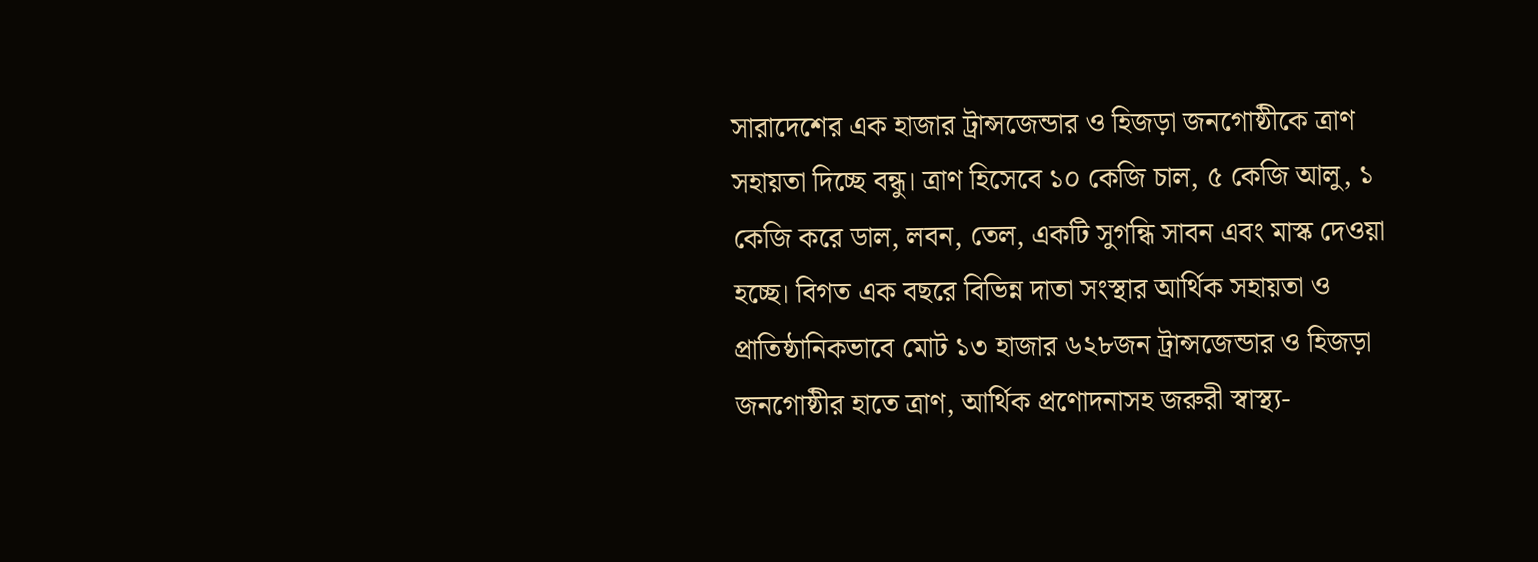সারাদেশের এক হাজার ট্রান্সজেন্ডার ও হিজড়া জনগোষ্ঠীকে ত্রাণ সহায়তা দিচ্ছে বন্ধু। ত্রাণ হিসেবে ১০ কেজি চাল, ৫ কেজি আলু, ১ কেজি করে ডাল, লবন, তেল, একটি সুগন্ধি সাবন এবং মাস্ক দেওয়া হচ্ছে। বিগত এক বছরে বিভিন্ন দাতা সংস্থার আর্থিক সহায়তা ও প্রাতিষ্ঠানিকভাবে মোট ১৩ হাজার ৬২৮জন ট্রান্সজেন্ডার ও হিজড়া জনগোষ্ঠীর হাতে ত্রাণ, আর্থিক প্রণোদনাসহ জরুরী স্বাস্থ্য-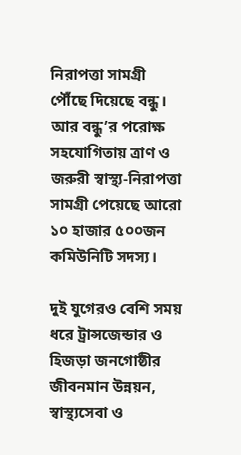নিরাপত্তা সামগ্রী পৌঁছে দিয়েছে বন্ধু। আর বন্ধু’র পরোক্ষ সহযোগিতায় ত্রাণ ও জরুরী স্বাস্থ্য-নিরাপত্তা সামগ্রী পেয়েছে আরো ১০ হাজার ৫০০জন কমিউনিটি সদস্য।

দুই যুগেরও বেশি সময় ধরে ট্রান্সজেন্ডার ও হিজড়া জনগোষ্ঠীর জীবনমান উন্নয়ন, স্বাস্থ্যসেবা ও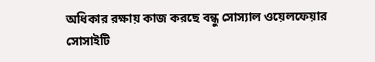অধিকার রক্ষায় কাজ করছে বন্ধু সোস্যাল ওয়েলফেয়ার সোসাইটি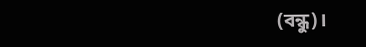(বন্ধু)।